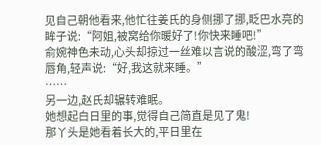见自己朝他看来,他忙往姜氏的身侧挪了挪,眨巴水亮的眸子说:“阿姐,被窝给你暖好了!你快来睡吧!”
俞婉神色未动,心头却掠过一丝难以言说的酸涩,弯了弯唇角,轻声说:“好,我这就来睡。”
……
另一边,赵氏却辗转难眠。
她想起白日里的事,觉得自己简直是见了鬼!
那丫头是她看着长大的,平日里在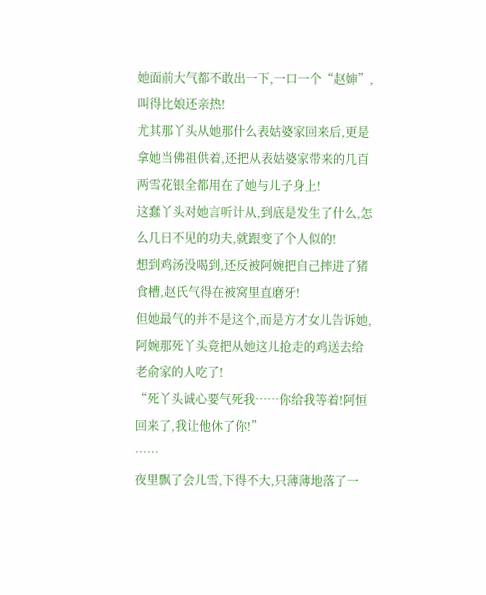她面前大气都不敢出一下,一口一个“赵婶”,叫得比娘还亲热!
尤其那丫头从她那什么表姑婆家回来后,更是拿她当佛祖供着,还把从表姑婆家带来的几百两雪花银全都用在了她与儿子身上!
这蠢丫头对她言听计从,到底是发生了什么,怎么几日不见的功夫,就跟变了个人似的!
想到鸡汤没喝到,还反被阿婉把自己摔进了猪食槽,赵氏气得在被窝里直磨牙!
但她最气的并不是这个,而是方才女儿告诉她,阿婉那死丫头竟把从她这儿抢走的鸡送去给老俞家的人吃了!
“死丫头诚心要气死我……你给我等着!阿恒回来了,我让他休了你!”
……
夜里飘了会儿雪,下得不大,只薄薄地落了一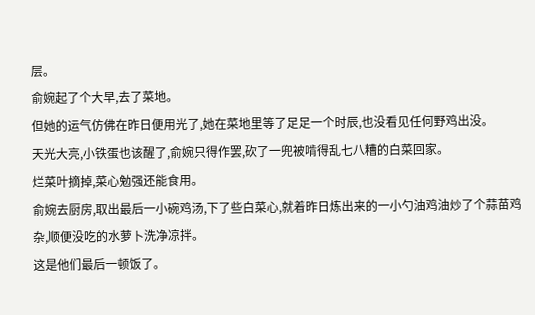层。
俞婉起了个大早,去了菜地。
但她的运气仿佛在昨日便用光了,她在菜地里等了足足一个时辰,也没看见任何野鸡出没。
天光大亮,小铁蛋也该醒了,俞婉只得作罢,砍了一兜被啃得乱七八糟的白菜回家。
烂菜叶摘掉,菜心勉强还能食用。
俞婉去厨房,取出最后一小碗鸡汤,下了些白菜心,就着昨日炼出来的一小勺油鸡油炒了个蒜苗鸡杂,顺便没吃的水萝卜洗净凉拌。
这是他们最后一顿饭了。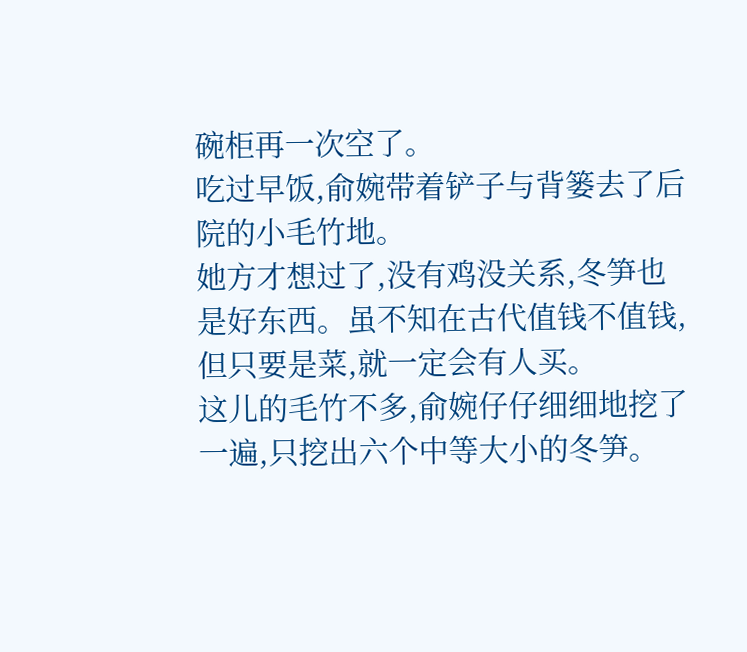碗柜再一次空了。
吃过早饭,俞婉带着铲子与背篓去了后院的小毛竹地。
她方才想过了,没有鸡没关系,冬笋也是好东西。虽不知在古代值钱不值钱,但只要是菜,就一定会有人买。
这儿的毛竹不多,俞婉仔仔细细地挖了一遍,只挖出六个中等大小的冬笋。